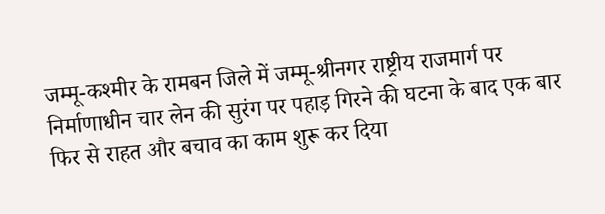जम्मू-कश्मीर के रामबन जिले में जम्मू-श्रीनगर राष्ट्रीय राजमार्ग पर निर्माणाधीन चार लेन की सुरंग पर पहाड़ गिरने की घटना के बाद एक बार फिर से राहत और बचाव का काम शुरू कर दिया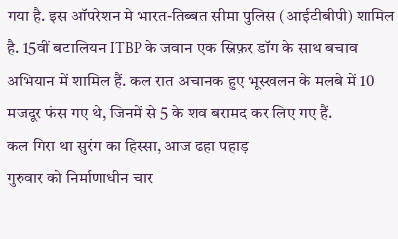गया है. इस ऑपरेशन मे भारत-तिब्बत सीमा पुलिस (आईटीबीपी) शामिल है. 15वीं बटालियन ITBP के जवान एक स्निफ़र डॉग के साथ बचाव अभियान में शामिल हैं. कल रात अचानक हुए भूस्खलन के मलबे में 10 मजदूर फंस गए थे, जिनमें से 5 के शव बरामद कर लिए गए हैं.
कल गिरा था सुरंग का हिस्सा, आज ढहा पहाड़
गुरुवार को निर्माणाधीन चार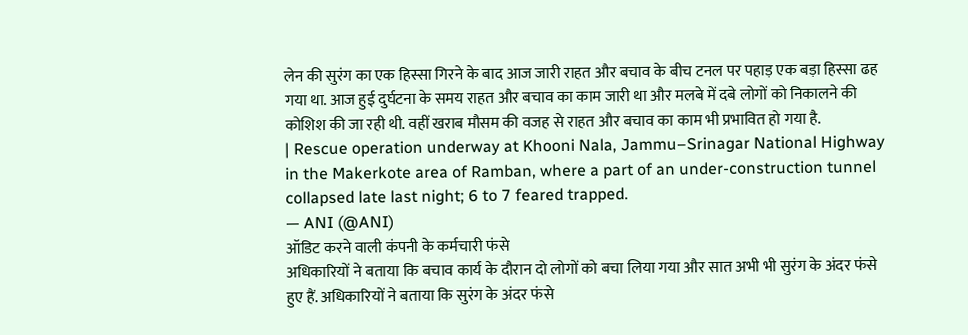लेन की सुरंग का एक हिस्सा गिरने के बाद आज जारी राहत और बचाव के बीच टनल पर पहाड़ एक बड़ा हिस्सा ढह गया था. आज हुई दुर्घटना के समय राहत और बचाव का काम जारी था और मलबे में दबे लोगों को निकालने की कोशिश की जा रही थी. वहीं खराब मौसम की वजह से राहत और बचाव का काम भी प्रभावित हो गया है.
| Rescue operation underway at Khooni Nala, Jammu–Srinagar National Highway in the Makerkote area of Ramban, where a part of an under-construction tunnel collapsed late last night; 6 to 7 feared trapped.
— ANI (@ANI)
ऑडिट करने वाली कंपनी के कर्मचारी फंसे
अधिकारियों ने बताया कि बचाव कार्य के दौरान दो लोगों को बचा लिया गया और सात अभी भी सुरंग के अंदर फंसे हुए हैं. अधिकारियों ने बताया कि सुरंग के अंदर फंसे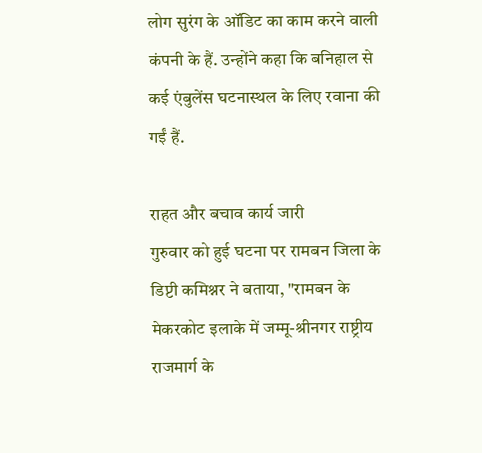लोग सुरंग के ऑडिट का काम करने वाली कंपनी के हैं. उन्होंने कहा कि बनिहाल से कई एंबुलेंस घटनास्थल के लिए रवाना की गईं हैं.

राहत और बचाव कार्य जारी
गुरुवार को हुई घटना पर रामबन जिला के डिप्टी कमिश्नर ने बताया, "रामबन के मेकरकोट इलाके में जम्मू-श्रीनगर राष्ट्रीय राजमार्ग के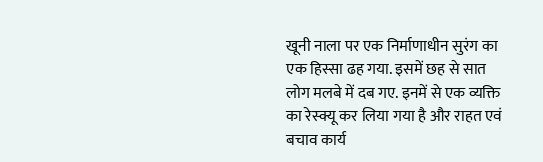खूनी नाला पर एक निर्माणाधीन सुरंग का एक हिस्सा ढह गया. इसमें छह से सात लोग मलबे में दब गए. इनमें से एक व्यक्ति का रेस्क्यू कर लिया गया है और राहत एवं बचाव कार्य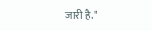जारी है."